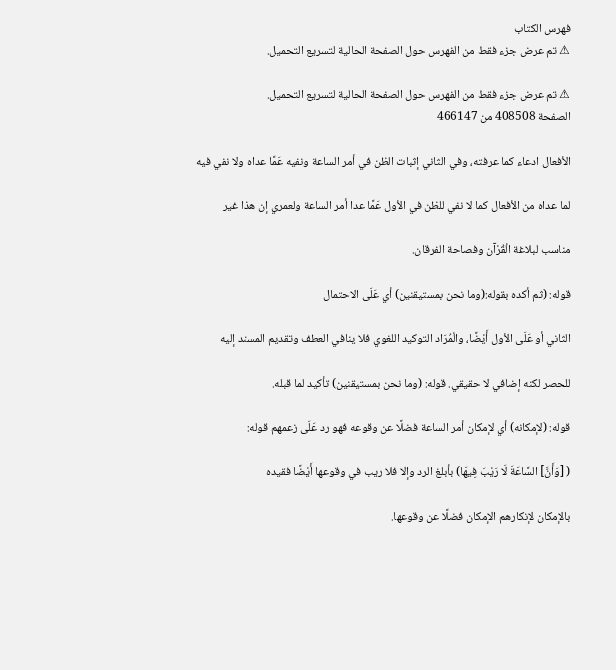فهرس الكتاب
⚠ تم عرض جزء فقط من الفهرس حول الصفحة الحالية لتسريع التحميل.

⚠ تم عرض جزء فقط من الفهرس حول الصفحة الحالية لتسريع التحميل.
الصفحة 408508 من 466147

الأفعال ادعاء كما عرفته، وفي الثاني إثبات الظن في أمر الساعة ونفيه عَمَّا عداه ولا نفي فيه

لما عداه من الأفعال كما لا نفي للظن في الأول عَمَّا عدا أمر الساعة ولعمري إن هذا غير

مناسب لبلاغة الْقُرْآن وفصاحة الفرقان.

قوله: (ثم أكده بقوله:(وما نحن بمستيقنين) أي عَلَى الاحتمال

الثاني أو عَلَى الأول أَيْضًا، والْمُرَاد التوكيد اللغوي فلا ينافي العطف وتقديم المسند إليه

للحصر لكنه إضافي لا حقيقي. قوله: (وما نحن بمستيقنين) تأكيد لما قبله.

قوله: (لإمكانه) أي لإمكان أمر الساعة فضلًا عن وقوعه فهو رد عَلَى زعمهم قوله:

( [وَأَنَّ] السَّاعَةَ لَا رَيْبَ فِيهَا) بأبلغ الرد وإلا فلا ريب في وقوعها أَيْضًا فقيده

بالإمكان لإنكارهم الإمكان فضلًا عن وقوعها.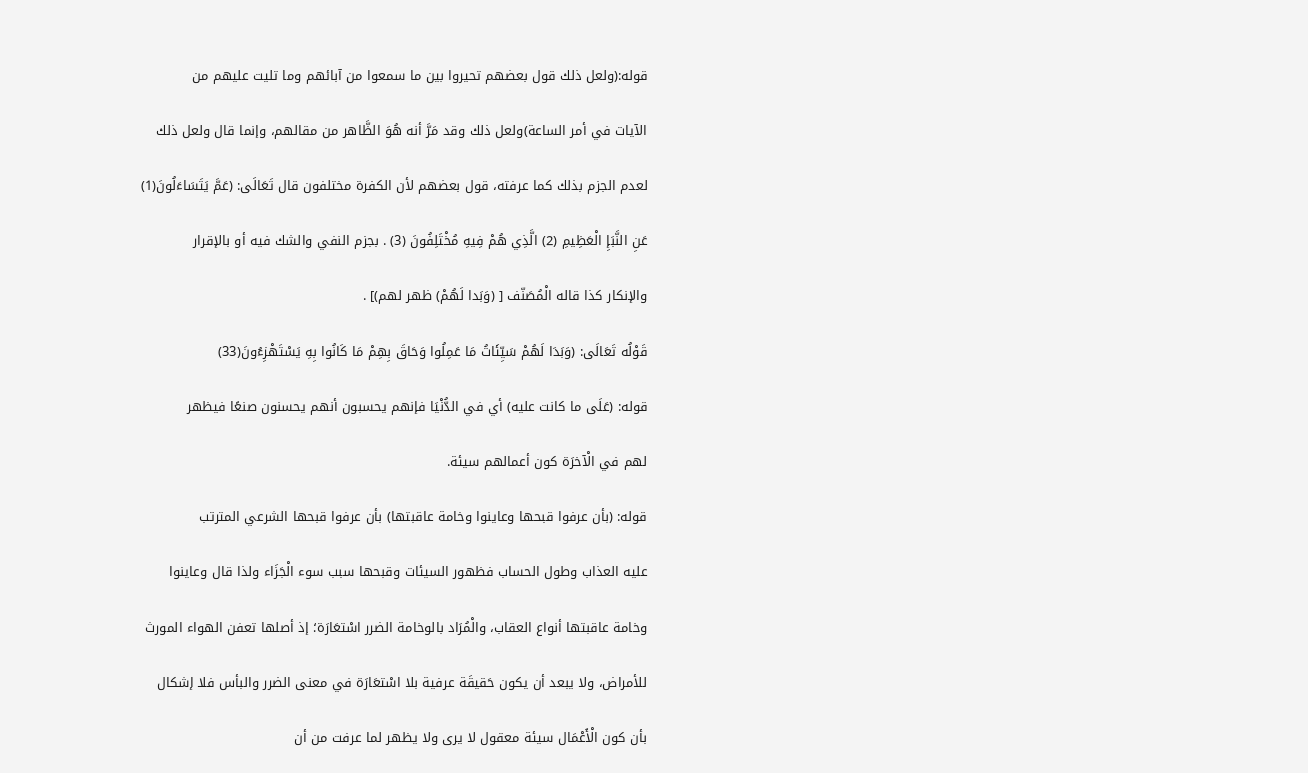قوله:(ولعل ذلك قول بعضهم تحيروا بين ما سمعوا من آبائهم وما تليت عليهم من

الآيات في أمر الساعة)ولعل ذلك وقد مَرَّ أنه هُوَ الظَّاهر من مقالهم، وإنما قال ولعل ذلك

لعدم الجزم بذلك كما عرفته، قول بعضهم لأن الكفرة مختلفون قال تَعَالَى: (عَمَّ يَتَسَاءَلُونَ(1)

عَنِ النَّبَإِ الْعَظِيمِ (2) الَّذِي هُمْ فِيهِ مُخْتَلِفُونَ (3) . بجزم النفي والشك فيه أو بالإقرار

والإنكار كذا قاله الْمُصَنّف [ (وَبَدا لَهُمْ) ظهر لهم)] .

قَوْلُه تَعَالَى: (وَبَدَا لَهُمْ سَيِّئَاتُ مَا عَمِلُوا وَحَاقَ بِهِمْ مَا كَانُوا بِهِ يَسْتَهْزِءُونَ(33)

قوله: (عَلَى ما كانت عليه) أي في الدُّنْيَا فإنهم يحسبون أنهم يحسنون صنعًا فيظهر

لهم في الْآخرَة كون أعمالهم سيئة.

قوله: (بأن عرفوا قبحها وعاينوا وخامة عاقبتها) بأن عرفوا قبحها الشرعي المترتب

عليه العذاب وطول الحساب فظهور السيئات وقبحها سبب سوء الْجَزَاء ولذا قال وعاينوا

وخامة عاقبتها أنواع العقاب، والْمُرَاد بالوخامة الضرر اسْتعَارَة؛ إذ أصلها تعفن الهواء المورث

للأمراض، ولا يبعد أن يكون حَقيقَة عرفية بلا اسْتعَارَة في معنى الضرر والبأس فلا إشكال

بأن كون الْأَعْمَال سيئة معقول لا يرى ولا يظهر لما عرفت من أن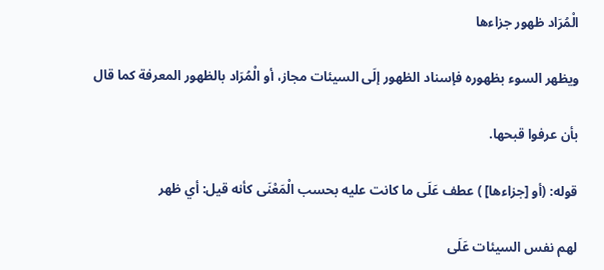الْمُرَاد ظهور جزاءها

ويظهر السوء بظهوره فإسناد الظهور إلَى السيئات مجاز، أو الْمُرَاد بالظهور المعرفة كما قال

بأن عرفوا قبحها.

قوله: (أو [جزاءها] ) عطف عَلَى ما كانت عليه بحسب الْمَعْنَى كأنه قيل: أي ظهر

لهم نفس السيئات عَلَى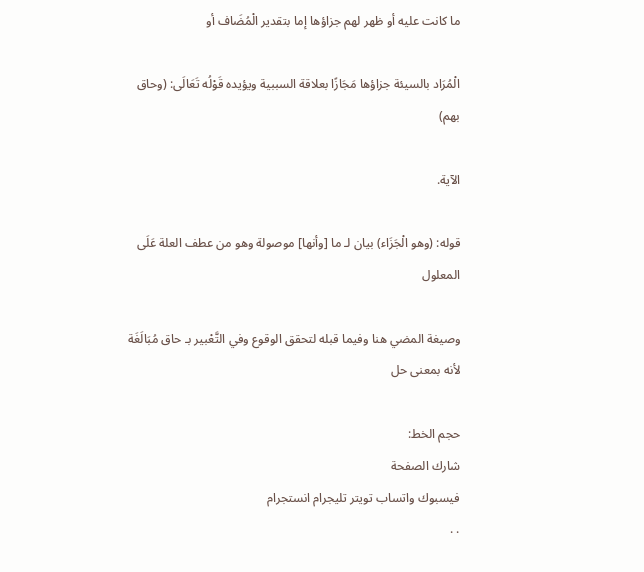ما كانت عليه أو ظهر لهم جزاؤها إما بتقدير الْمُضَاف أو

الْمُرَاد بالسيئة جزاؤها مَجَازًا بعلاقة السببية ويؤيده قَوْلُه تَعَالَى: (وحاق بهم)

الآية.

قوله: (وهو الْجَزَاء) بيان لـ ما [وأنها] موصولة وهو من عطف العلة عَلَى المعلول

وصيغة المضي هنا وفيما قبله لتحقق الوقوع وفي التَّعْبير بـ حاق مُبَالَغَة لأنه بمعنى حل

حجم الخط:
شارك الصفحة
فيسبوك واتساب تويتر تليجرام انستجرام
. .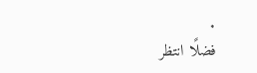.
فضلًا انتظر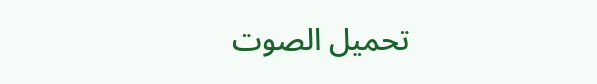تحميل الصوت